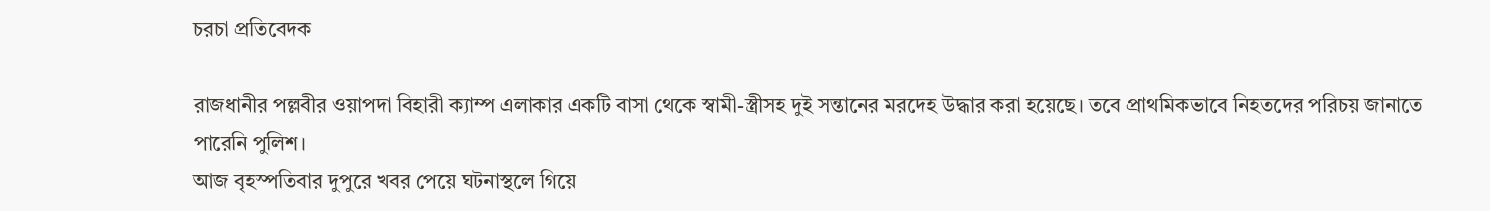চরচা প্রতিবেদক

রাজধানীর পল্লবীর ওয়াপদা বিহারী ক্যাম্প এলাকার একটি বাসা থেকে স্বামী-স্ত্রীসহ দুই সন্তানের মরদেহ উদ্ধার করা হয়েছে। তবে প্রাথমিকভাবে নিহতদের পরিচয় জানাতে পারেনি পুলিশ।
আজ বৃহস্পতিবার দুপুরে খবর পেয়ে ঘটনাস্থলে গিয়ে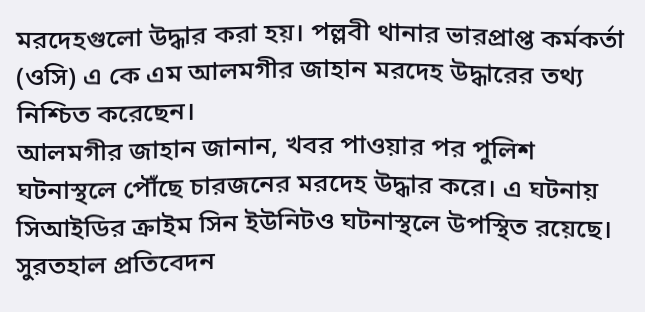মরদেহগুলো উদ্ধার করা হয়। পল্লবী থানার ভারপ্রাপ্ত কর্মকর্তা (ওসি) এ কে এম আলমগীর জাহান মরদেহ উদ্ধারের তথ্য নিশ্চিত করেছেন।
আলমগীর জাহান জানান, খবর পাওয়ার পর পুলিশ ঘটনাস্থলে পৌঁছে চারজনের মরদেহ উদ্ধার করে। এ ঘটনায় সিআইডির ক্রাইম সিন ইউনিটও ঘটনাস্থলে উপস্থিত রয়েছে। সুরতহাল প্রতিবেদন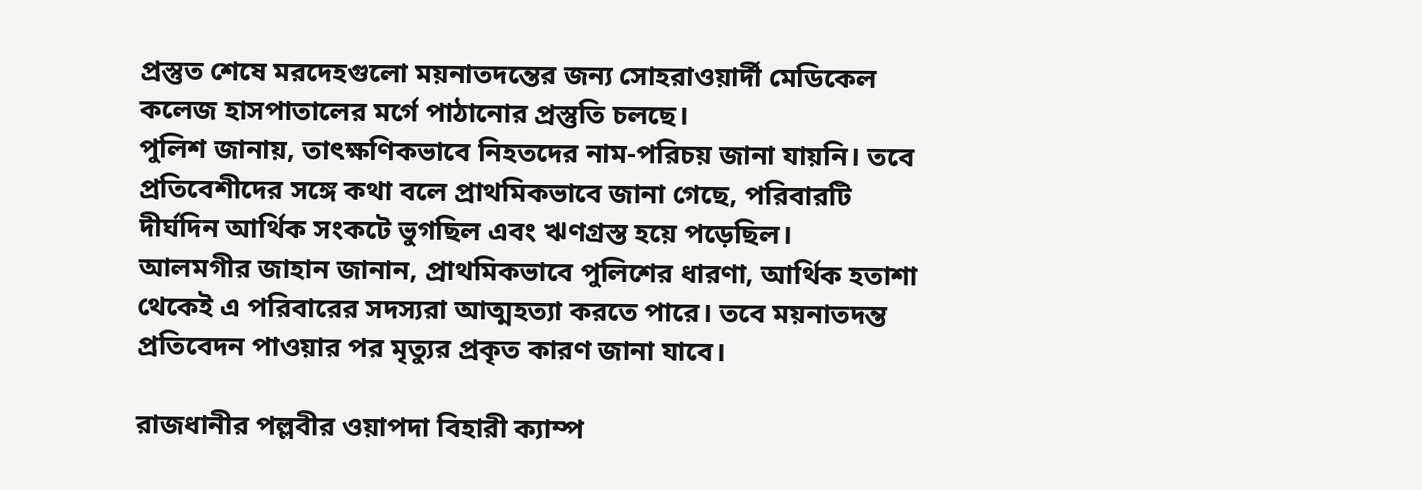প্রস্তুত শেষে মরদেহগুলো ময়নাতদন্তের জন্য সোহরাওয়ার্দী মেডিকেল কলেজ হাসপাতালের মর্গে পাঠানোর প্রস্তুতি চলছে।
পুলিশ জানায়, তাৎক্ষণিকভাবে নিহতদের নাম-পরিচয় জানা যায়নি। তবে প্রতিবেশীদের সঙ্গে কথা বলে প্রাথমিকভাবে জানা গেছে, পরিবারটি দীর্ঘদিন আর্থিক সংকটে ভুগছিল এবং ঋণগ্রস্ত হয়ে পড়েছিল।
আলমগীর জাহান জানান, প্রাথমিকভাবে পুলিশের ধারণা, আর্থিক হতাশা থেকেই এ পরিবারের সদস্যরা আত্মহত্যা করতে পারে। তবে ময়নাতদন্ত প্রতিবেদন পাওয়ার পর মৃত্যুর প্রকৃত কারণ জানা যাবে।

রাজধানীর পল্লবীর ওয়াপদা বিহারী ক্যাম্প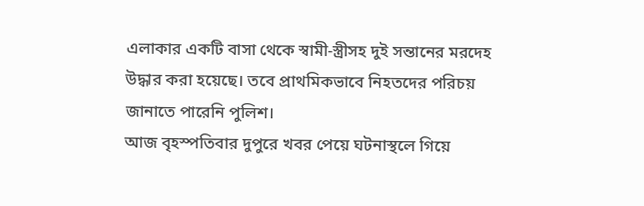এলাকার একটি বাসা থেকে স্বামী-স্ত্রীসহ দুই সন্তানের মরদেহ উদ্ধার করা হয়েছে। তবে প্রাথমিকভাবে নিহতদের পরিচয় জানাতে পারেনি পুলিশ।
আজ বৃহস্পতিবার দুপুরে খবর পেয়ে ঘটনাস্থলে গিয়ে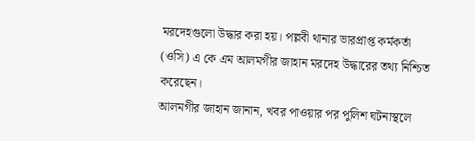মরদেহগুলো উদ্ধার করা হয়। পল্লবী থানার ভারপ্রাপ্ত কর্মকর্তা (ওসি) এ কে এম আলমগীর জাহান মরদেহ উদ্ধারের তথ্য নিশ্চিত করেছেন।
আলমগীর জাহান জানান, খবর পাওয়ার পর পুলিশ ঘটনাস্থলে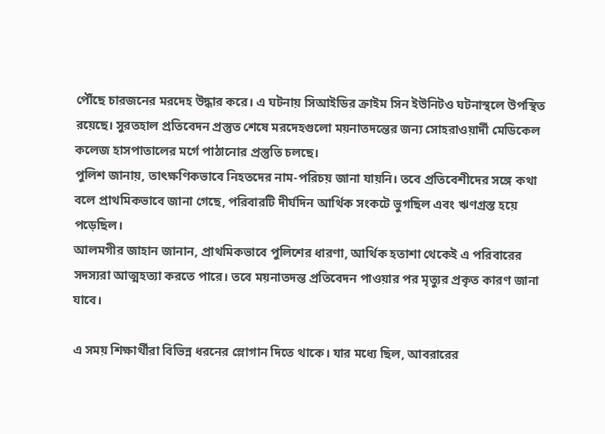পৌঁছে চারজনের মরদেহ উদ্ধার করে। এ ঘটনায় সিআইডির ক্রাইম সিন ইউনিটও ঘটনাস্থলে উপস্থিত রয়েছে। সুরতহাল প্রতিবেদন প্রস্তুত শেষে মরদেহগুলো ময়নাতদন্তের জন্য সোহরাওয়ার্দী মেডিকেল কলেজ হাসপাতালের মর্গে পাঠানোর প্রস্তুতি চলছে।
পুলিশ জানায়, তাৎক্ষণিকভাবে নিহতদের নাম-পরিচয় জানা যায়নি। তবে প্রতিবেশীদের সঙ্গে কথা বলে প্রাথমিকভাবে জানা গেছে, পরিবারটি দীর্ঘদিন আর্থিক সংকটে ভুগছিল এবং ঋণগ্রস্ত হয়ে পড়েছিল।
আলমগীর জাহান জানান, প্রাথমিকভাবে পুলিশের ধারণা, আর্থিক হতাশা থেকেই এ পরিবারের সদস্যরা আত্মহত্যা করতে পারে। তবে ময়নাতদন্ত প্রতিবেদন পাওয়ার পর মৃত্যুর প্রকৃত কারণ জানা যাবে।

এ সময় শিক্ষার্থীরা বিভিন্ন ধরনের স্লোগান দিতে থাকে। যার মধ্যে ছিল, আবরারের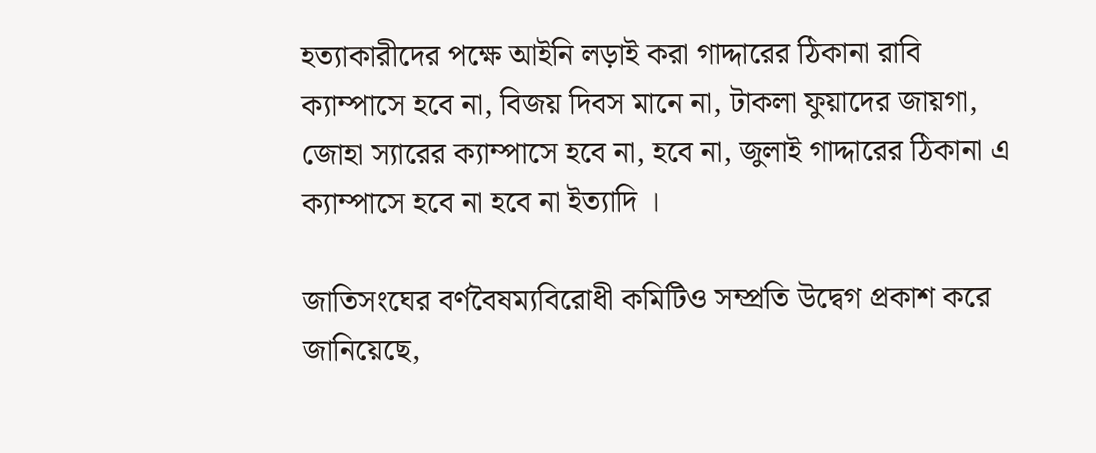হত্যাকারীদের পক্ষে আইনি লড়াই করা গাদ্দারের ঠিকানা রাবি ক্যাম্পাসে হবে না, বিজয় দিবস মানে না, টাকলা ফুয়াদের জায়গা, জোহা স্যারের ক্যাম্পাসে হবে না, হবে না, জুলাই গাদ্দারের ঠিকানা এ ক্যাম্পাসে হবে না হবে না ইত্যাদি ।

জাতিসংঘের বর্ণবৈষম্যবিরোধী কমিটিও সম্প্রতি উদ্বেগ প্রকাশ করে জানিয়েছে,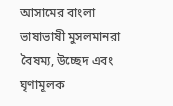আসামের বাংলা ভাষাভাষী মুসলমানরা বৈষম্য, উচ্ছেদ এবং ঘৃণামূলক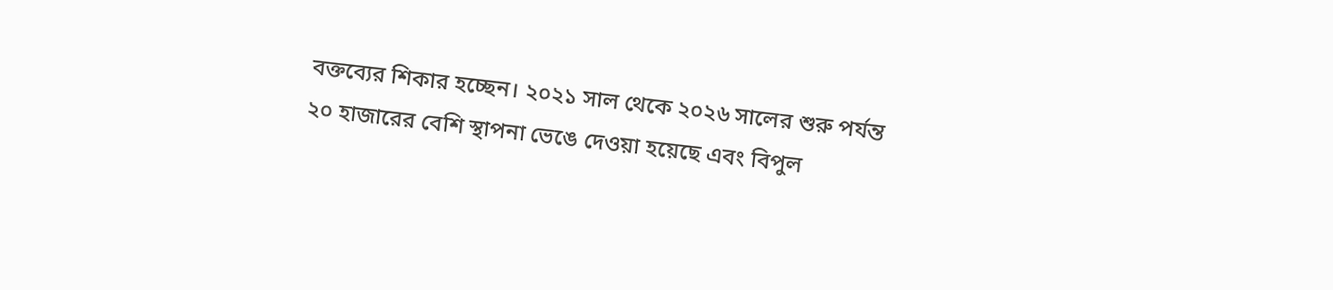বক্তব্যের শিকার হচ্ছেন। ২০২১ সাল থেকে ২০২৬ সালের শুরু পর্যন্ত ২০ হাজারের বেশি স্থাপনা ভেঙে দেওয়া হয়েছে এবং বিপুল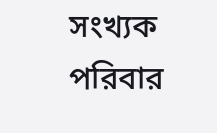সংখ্যক পরিবার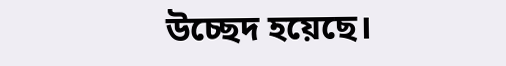উচ্ছেদ হয়েছে।